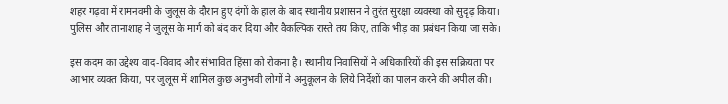शहर गढ़वा में रामनवमी के जुलूस के दौरान हुए दंगों के हाल के बाद स्थानीय प्रशासन ने तुरंत सुरक्षा व्यवस्था को सुदृढ़ किया। पुलिस और तानाशाह ने जुलूस के मार्ग को बंद कर दिया और वैकल्पिक रास्ते तय किए, ताकि भीड़ का प्रबंधन किया जा सके।

इस कदम का उद्देश्य वाद-विवाद और संभावित हिंसा को रोकना है। स्थानीय निवासियों ने अधिकारियों की इस सक्रियता पर आभार व्यक्त किया, पर जुलूस में शामिल कुछ अनुभवी लोगों ने अनुकूलन के लिये निर्देशों का पालन करने की अपील की।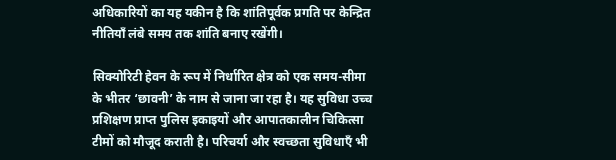अधिकारियों का यह यकीन है कि शांतिपूर्वक प्रगति पर केन्द्रित नीतियाँ लंबे समय तक शांति बनाए रखेंगी।

सिक्योरिटी हेवन के रूप में निर्धारित क्षेत्र को एक समय-सीमा के भीतर ‘छावनी’ के नाम से जाना जा रहा है। यह सुविधा उच्च प्रशिक्षण प्राप्त पुलिस इकाइयों और आपातकालीन चिकित्सा टीमों को मौजूद कराती है। परिचर्या और स्वच्छता सुविधाएँ भी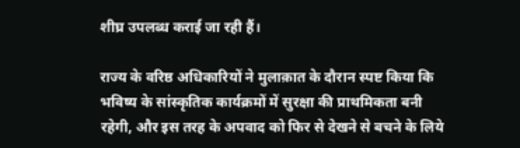शीघ्र उपलब्ध कराई जा रही हैं।

राज्य के वरिष्ठ अधिकारियों ने मुलाक़ात के दौरान स्पष्ट किया कि भविष्य के सांस्कृतिक कार्यक्रमों में सुरक्षा की प्राथमिकता बनी रहेगी, और इस तरह के अपवाद को फिर से देखने से बचने के लिये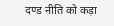दण्ड नीति को कड़ा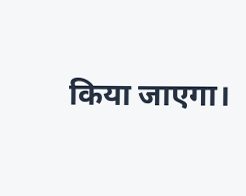किया जाएगा।